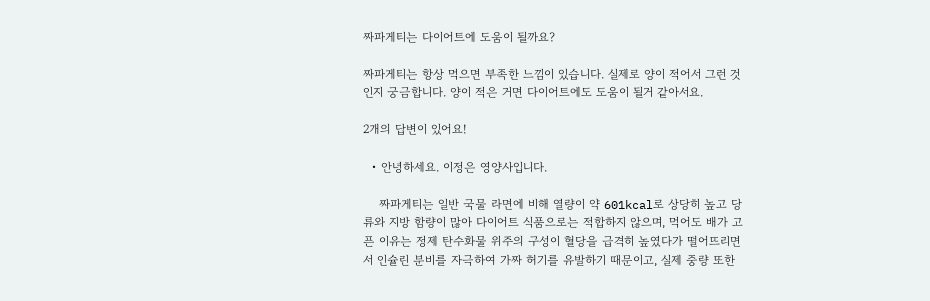짜파게티는 다이어트에 도움이 될까요?

짜파게티는 항상 먹으면 부족한 느낌이 있습니다. 실제로 양이 적어서 그런 것인지 궁금합니다. 양이 적은 거면 다이어트에도 도움이 될거 같아서요.

2개의 답변이 있어요!

  • 안녕하세요. 이정은 영양사입니다.

    짜파게티는 일반 국물 라면에 비해 열량이 약 601kcal로 상당히 높고 당류와 지방 함량이 많아 다이어트 식품으로는 적합하지 않으며, 먹어도 배가 고픈 이유는 정제 탄수화물 위주의 구성이 혈당을 급격히 높였다가 떨어뜨리면서 인슐린 분비를 자극하여 가짜 허기를 유발하기 때문이고, 실제 중량 또한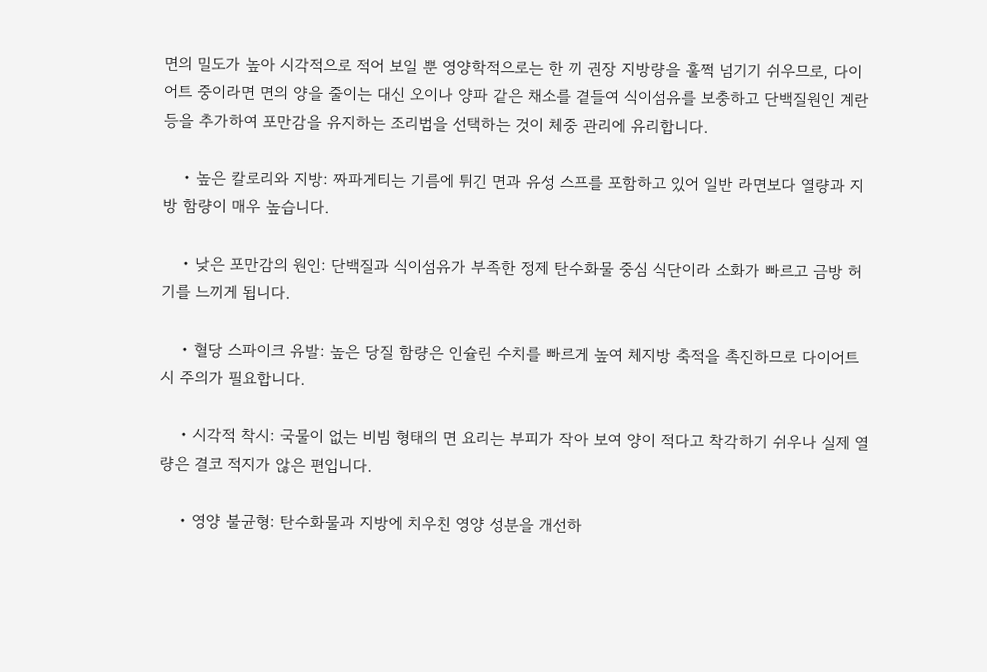면의 밀도가 높아 시각적으로 적어 보일 뿐 영양학적으로는 한 끼 권장 지방량을 훌쩍 넘기기 쉬우므로, 다이어트 중이라면 면의 양을 줄이는 대신 오이나 양파 같은 채소를 곁들여 식이섬유를 보충하고 단백질원인 계란 등을 추가하여 포만감을 유지하는 조리법을 선택하는 것이 체중 관리에 유리합니다.

    • 높은 칼로리와 지방: 짜파게티는 기름에 튀긴 면과 유성 스프를 포함하고 있어 일반 라면보다 열량과 지방 함량이 매우 높습니다.

    • 낮은 포만감의 원인: 단백질과 식이섬유가 부족한 정제 탄수화물 중심 식단이라 소화가 빠르고 금방 허기를 느끼게 됩니다.

    • 혈당 스파이크 유발: 높은 당질 함량은 인슐린 수치를 빠르게 높여 체지방 축적을 촉진하므로 다이어트 시 주의가 필요합니다.

    • 시각적 착시: 국물이 없는 비빔 형태의 면 요리는 부피가 작아 보여 양이 적다고 착각하기 쉬우나 실제 열량은 결코 적지가 않은 편입니다.

    • 영양 불균형: 탄수화물과 지방에 치우친 영양 성분을 개선하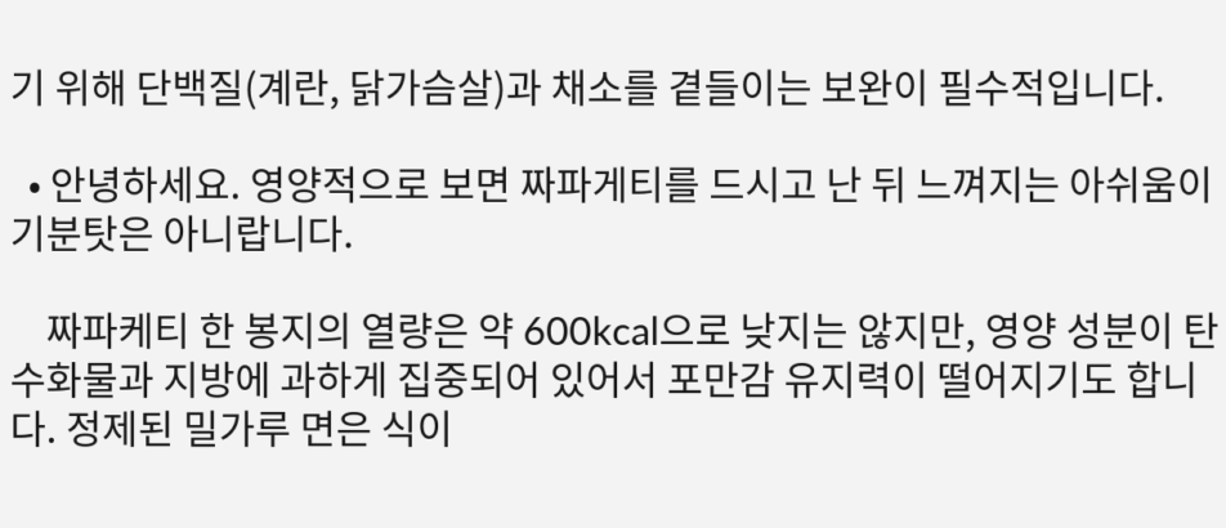기 위해 단백질(계란, 닭가슴살)과 채소를 곁들이는 보완이 필수적입니다.

  • 안녕하세요. 영양적으로 보면 짜파게티를 드시고 난 뒤 느껴지는 아쉬움이 기분탓은 아니랍니다.

    짜파케티 한 봉지의 열량은 약 600kcal으로 낮지는 않지만, 영양 성분이 탄수화물과 지방에 과하게 집중되어 있어서 포만감 유지력이 떨어지기도 합니다. 정제된 밀가루 면은 식이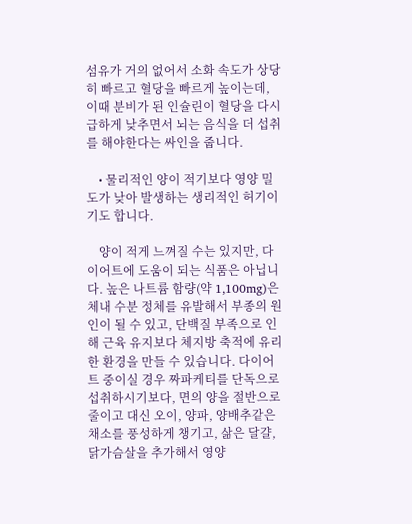섬유가 거의 없어서 소화 속도가 상당히 빠르고 혈당을 빠르게 높이는데, 이때 분비가 된 인슐린이 혈당을 다시 급하게 낮추면서 뇌는 음식을 더 섭취를 해야한다는 싸인을 줍니다.

    • 물리적인 양이 적기보다 영양 밀도가 낮아 발생하는 생리적인 허기이기도 합니다.

    양이 적게 느껴질 수는 있지만, 다이어트에 도움이 되는 식품은 아닙니다. 높은 나트륨 함량(약 1,100mg)은 체내 수분 정체를 유발해서 부종의 원인이 될 수 있고, 단백질 부족으로 인해 근육 유지보다 체지방 축적에 유리한 환경을 만들 수 있습니다. 다이어트 중이실 경우 짜파케티를 단독으로 섭취하시기보다, 면의 양을 절반으로 줄이고 대신 오이, 양파, 양배추같은 채소를 풍성하게 챙기고, 삶은 달걀, 닭가슴살을 추가해서 영양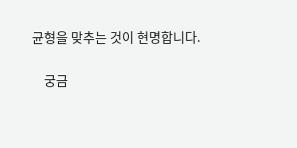균형을 맞추는 것이 현명합니다.

    궁금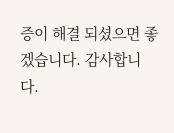증이 해결 되셨으면 좋겠습니다. 감사합니다.